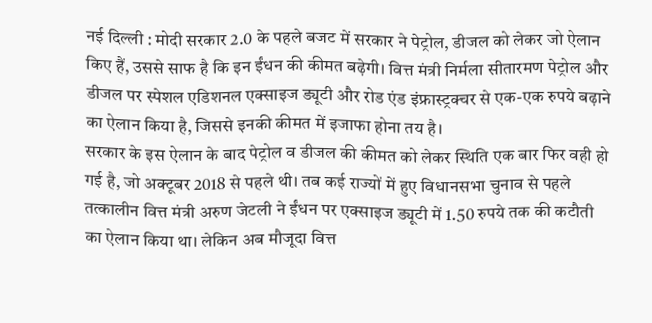नई दिल्ली : मोदी सरकार 2.0 के पहले बजट में सरकार ने पेट्रोल, डीजल को लेकर जो ऐलान किए हैं, उससे साफ है कि इन ईंधन की कीमत बढ़ेगी। वित्त मंत्री निर्मला सीतारमण पेट्रोल और डीजल पर स्पेशल एडिशनल एक्साइज ड्यूटी और रोड एंड इंफ्रास्ट्रक्चर से एक-एक रुपये बढ़ाने का ऐलान किया है, जिससे इनकी कीमत में इजाफा होना तय है।
सरकार के इस ऐलान के बाद पेट्रोल व डीजल की कीमत को लेकर स्थिति एक बार फिर वही हो गई है, जो अक्टूबर 2018 से पहले थी। तब कई राज्यों में हुए विधानसभा चुनाव से पहले तत्कालीन वित्त मंत्री अरुण जेटली ने ईंधन पर एक्साइज ड्यूटी में 1.50 रुपये तक की कटौती का ऐलान किया था। लेकिन अब मौजूदा वित्त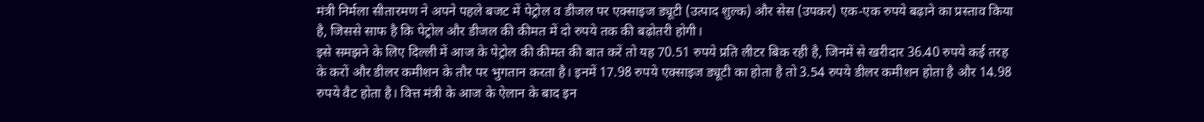मंत्री निर्मला सीतारमण ने अपने पहले बजट में पेट्रोल व डीजल पर एक्साइज ड्यूटी (उत्पाद शुल्क) और सेस (उपकर) एक-एक रुपये बढ़ाने का प्रस्ताव किया है, जिससे साफ है कि पेट्रोल और डीजल की कीमत में दो रुपये तक की बढ़ोतरी होगी।
इसे समझने के लिए दिल्ली में आज के पेट्रोल की कीमत की बात करें तो यह 70.51 रुपये प्रति लीटर बिक रही है, जिनमें से खरीदार 36.40 रुपये कई तरह के करों और डीलर कमीशन के तौर पर भुगतान करता है। इनमें 17.98 रुपये एक्साइज ड्यूटी का होता है तो 3.54 रुपये डीलर कमीशन होता है और 14.98 रुपये वैट होता है। वित्त मंत्री के आज के ऐलान के बाद इन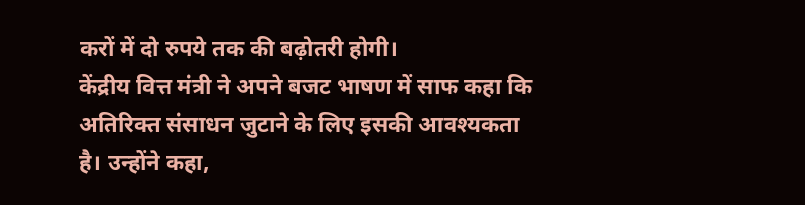करों में दो रुपये तक की बढ़ोतरी होगी।
केंद्रीय वित्त मंत्री ने अपने बजट भाषण में साफ कहा कि अतिरिक्त संसाधन जुटाने के लिए इसकी आवश्यकता है। उन्होंने कहा,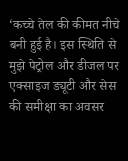‘कच्चे तेल की कीमत नीचे बनी हुई है। इस स्थिति से मुझे पेट्रोल और डीजल पर एक्साइज ड्यूटी और सेस की समीक्षा का अवसर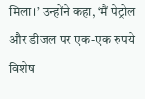मिला।’ उन्होंने कहा, ‘मैं पेट्रोल और डीजल पर एक-एक रुपये विशेष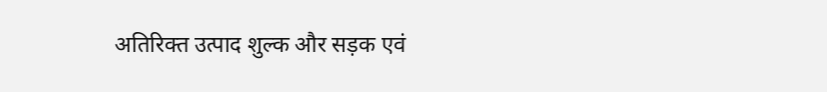अतिरिक्त उत्पाद शुल्क और सड़क एवं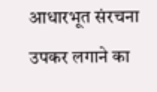आधारभूत संरचना उपकर लगाने का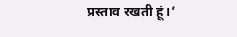प्रस्ताव रखती हूं।’